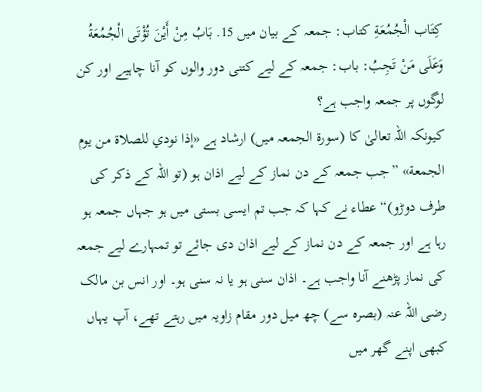كِتَاب الْجُمُعَةِ کتاب: جمعہ کے بیان میں 15. بَابُ مِنْ أَيْنَ تُؤْتَى الْجُمُعَةُ وَعَلَى مَنْ تَجِبُ: باب: جمعہ کے لیے کتنی دور والوں کو آنا چاہیے اور کن لوگوں پر جمعہ واجب ہے؟
کیونکہ اللہ تعالیٰ کا (سورۃ الجمعہ میں) ارشاد ہے «إذا نودي للصلاة من يوم الجمعة» ”جب جمعہ کے دن نماز کے لیے اذان ہو (تو اللہ کے ذکر کی طرف دوڑو)“ عطاء نے کہا کہ جب تم ایسی بستی میں ہو جہاں جمعہ ہو رہا ہے اور جمعہ کے دن نماز کے لیے اذان دی جائے تو تمہارے لیے جمعہ کی نماز پڑھنے آنا واجب ہے۔ اذان سنی ہو یا نہ سنی ہو۔ اور انس بن مالک رضی اللہ عنہ (بصرہ سے) چھ میل دور مقام زاویہ میں رہتے تھے، آپ یہاں کبھی اپنے گھر میں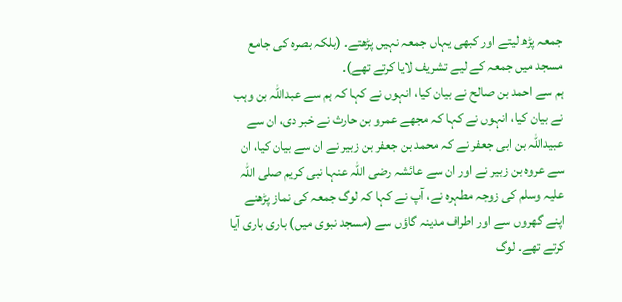جمعہ پڑھ لیتے اور کبھی یہاں جمعہ نہیں پڑھتے۔ (بلکہ بصرہ کی جامع مسجد میں جمعہ کے لیے تشریف لایا کرتے تھے)۔
ہم سے احمد بن صالح نے بیان کیا، انہوں نے کہا کہ ہم سے عبداللہ بن وہب نے بیان کیا، انہوں نے کہا کہ مجھے عمرو بن حارث نے خبر دی، ان سے عبیداللہ بن ابی جعفر نے کہ محمد بن جعفر بن زبیر نے ان سے بیان کیا، ان سے عروہ بن زبیر نے اور ان سے عائشہ رضی اللہ عنہا نبی کریم صلی اللہ علیہ وسلم کی زوجہ مطہرہ نے، آپ نے کہا کہ لوگ جمعہ کی نماز پڑھنے اپنے گھروں سے اور اطراف مدینہ گاؤں سے (مسجد نبوی میں) باری باری آیا کرتے تھے۔ لوگ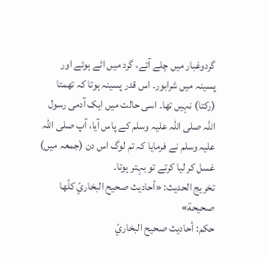گردوغبار میں چلے آتے، گرد میں اٹے ہوئے اور پسینہ میں شرابور۔ اس قدر پسینہ ہوتا کہ تھمتا (رکتا) نہیں تھا۔ اسی حالت میں ایک آدمی رسول اللہ صلی اللہ علیہ وسلم کے پاس آیا، آپ صلی اللہ علیہ وسلم نے فرمایا کہ تم لوگ اس دن (جمعہ میں) غسل کر لیا کرتے تو بہتر ہوتا۔
تخریج الحدیث: «أحاديث صحيح البخاريّ كلّها صحيحة»
حكم: أحاديث صحيح البخاريّ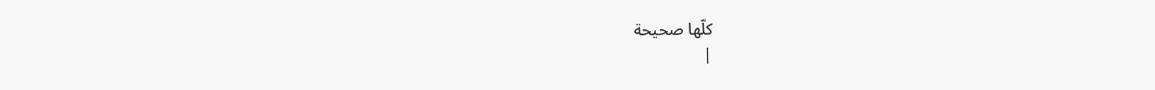كلّها صحيحة
|